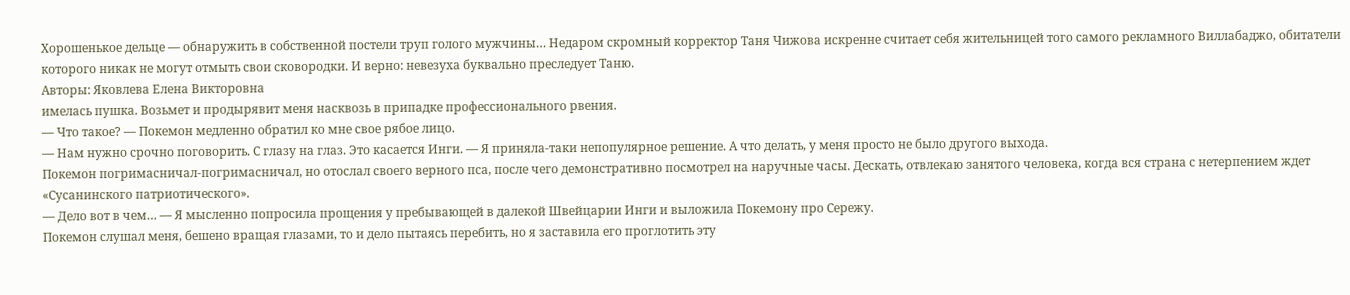Хорошенькое дельце — обнаружить в собственной постели труп голого мужчины… Недаром скромный корректор Таня Чижова искренне считает себя жительницей того самого рекламного Виллабаджо, обитатели которого никак не могут отмыть свои сковородки. И верно: невезуха буквально преследует Таню.
Авторы: Яковлева Елена Викторовна
имелась пушка. Возьмет и продырявит меня насквозь в припадке профессионального рвения.
— Что такое? — Покемон медленно обратил ко мне свое рябое лицо.
— Нам нужно срочно поговорить. С глазу на глаз. Это касается Инги. — Я приняла-таки непопулярное решение. А что делать, у меня просто не было другого выхода.
Покемон погримасничал-погримасничал, но отослал своего верного пса, после чего демонстративно посмотрел на наручные часы. Дескать, отвлекаю занятого человека, когда вся страна с нетерпением ждет «Сусанинского патриотического».
— Дело вот в чем… — Я мысленно попросила прощения у пребывающей в далекой Швейцарии Инги и выложила Покемону про Сережу.
Покемон слушал меня, бешено вращая глазами, то и дело пытаясь перебить, но я заставила его проглотить эту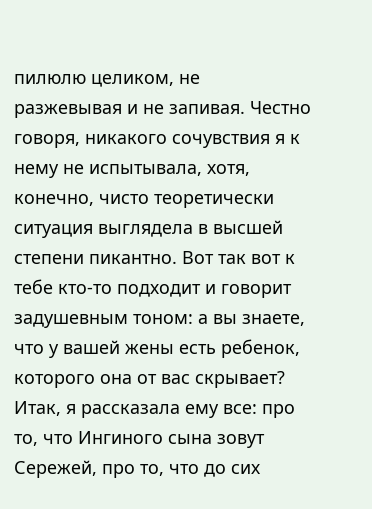пилюлю целиком, не разжевывая и не запивая. Честно говоря, никакого сочувствия я к нему не испытывала, хотя, конечно, чисто теоретически ситуация выглядела в высшей степени пикантно. Вот так вот к тебе кто-то подходит и говорит задушевным тоном: а вы знаете, что у вашей жены есть ребенок, которого она от вас скрывает?
Итак, я рассказала ему все: про то, что Ингиного сына зовут Сережей, про то, что до сих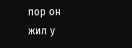пор он жил у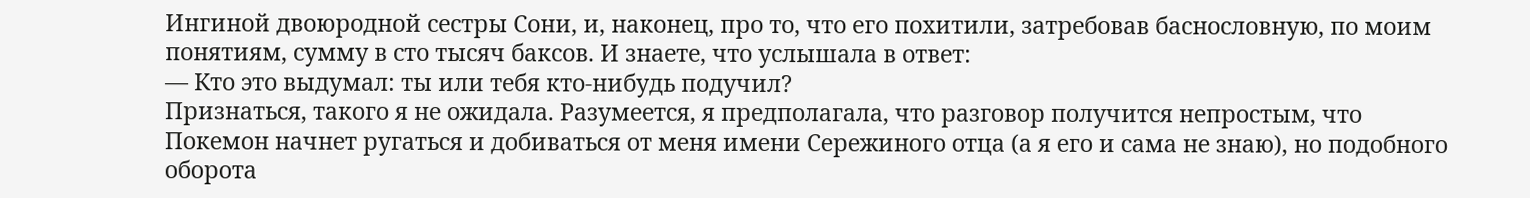Ингиной двоюродной сестры Сони, и, наконец, про то, что его похитили, затребовав баснословную, по моим понятиям, сумму в сто тысяч баксов. И знаете, что услышала в ответ:
— Кто это выдумал: ты или тебя кто-нибудь подучил?
Признаться, такого я не ожидала. Разумеется, я предполагала, что разговор получится непростым, что Покемон начнет ругаться и добиваться от меня имени Сережиного отца (а я его и сама не знаю), но подобного оборота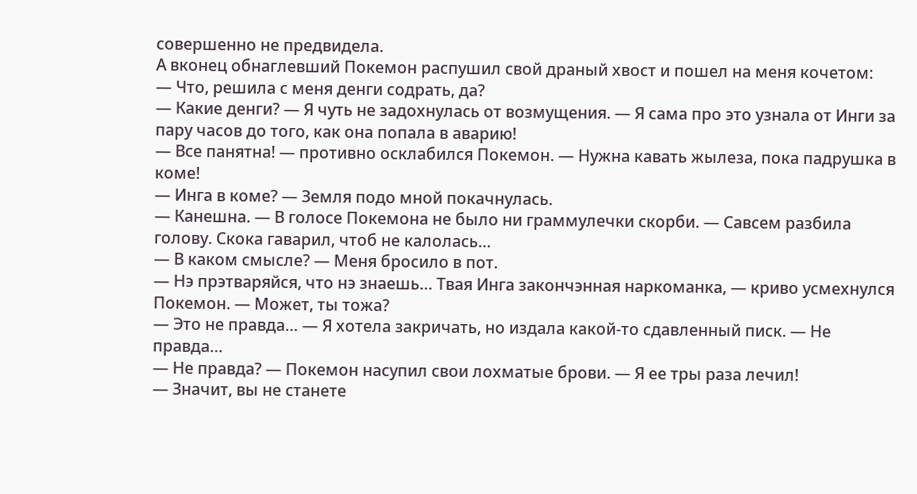совершенно не предвидела.
А вконец обнаглевший Покемон распушил свой драный хвост и пошел на меня кочетом:
— Что, решила с меня денги содрать, да?
— Какие денги? — Я чуть не задохнулась от возмущения. — Я сама про это узнала от Инги за пару часов до того, как она попала в аварию!
— Все панятна! — противно осклабился Покемон. — Нужна кавать жылеза, пока падрушка в коме!
— Инга в коме? — Земля подо мной покачнулась.
— Канешна. — В голосе Покемона не было ни граммулечки скорби. — Савсем разбила голову. Скока гаварил, чтоб не калолась…
— В каком смысле? — Меня бросило в пот.
— Нэ прэтваряйся, что нэ знаешь… Твая Инга закончэнная наркоманка, — криво усмехнулся Покемон. — Может, ты тожа?
— Это не правда… — Я хотела закричать, но издала какой-то сдавленный писк. — Не правда…
— Не правда? — Покемон насупил свои лохматые брови. — Я ее тры раза лечил!
— Значит, вы не станете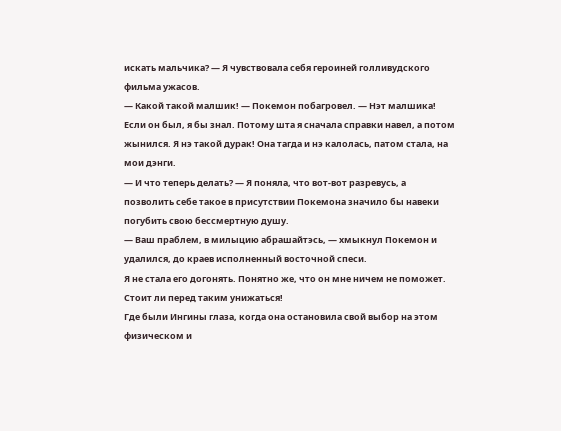искать мальчика? — Я чувствовала себя героиней голливудского фильма ужасов.
— Какой такой малшик! — Покемон побагровел. — Нэт малшика! Если он был, я бы знал. Потому шта я сначала справки навел, а потом жынился. Я нэ такой дурак! Она тагда и нэ калолась, патом стала, на мои дэнги.
— И что теперь делать? — Я поняла, что вот-вот разревусь, а позволить себе такое в присутствии Покемона значило бы навеки погубить свою бессмертную душу.
— Ваш праблем, в милыцию абрашайтэсь, — хмыкнул Покемон и удалился, до краев исполненный восточной спеси.
Я не стала его догонять. Понятно же, что он мне ничем не поможет. Стоит ли перед таким унижаться!
Где были Ингины глаза, когда она остановила свой выбор на этом физическом и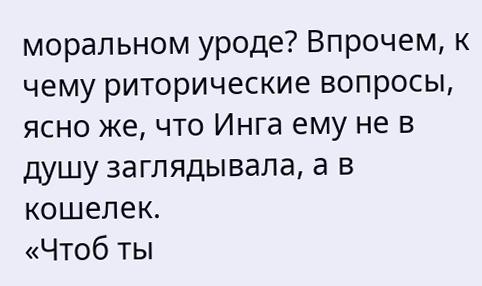моральном уроде? Впрочем, к чему риторические вопросы, ясно же, что Инга ему не в душу заглядывала, а в кошелек.
«Чтоб ты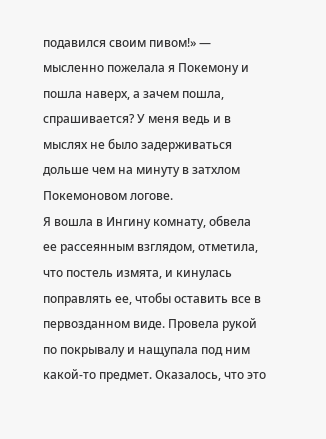подавился своим пивом!» — мысленно пожелала я Покемону и пошла наверх, а зачем пошла, спрашивается? У меня ведь и в мыслях не было задерживаться дольше чем на минуту в затхлом Покемоновом логове.
Я вошла в Ингину комнату, обвела ее рассеянным взглядом, отметила, что постель измята, и кинулась поправлять ее, чтобы оставить все в первозданном виде. Провела рукой по покрывалу и нащупала под ним какой-то предмет. Оказалось, что это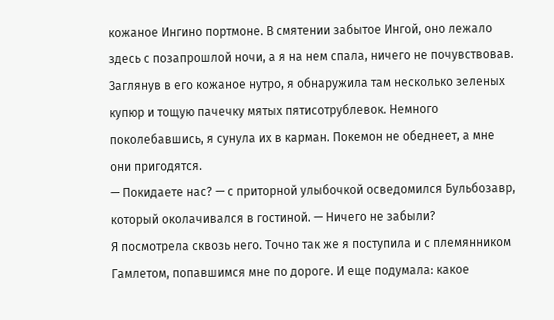кожаное Ингино портмоне. В смятении забытое Ингой, оно лежало здесь с позапрошлой ночи, а я на нем спала, ничего не почувствовав. Заглянув в его кожаное нутро, я обнаружила там несколько зеленых купюр и тощую пачечку мятых пятисотрублевок. Немного поколебавшись, я сунула их в карман. Покемон не обеднеет, а мне они пригодятся.
— Покидаете нас? — с приторной улыбочкой осведомился Бульбозавр, который околачивался в гостиной. — Ничего не забыли?
Я посмотрела сквозь него. Точно так же я поступила и с племянником Гамлетом, попавшимся мне по дороге. И еще подумала: какое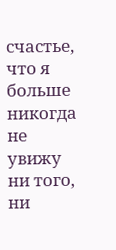счастье, что я больше никогда не увижу ни того, ни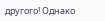другого! Однако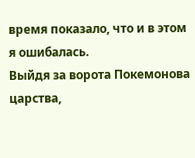время показало, что и в этом я ошибалась.
Выйдя за ворота Покемонова царства,